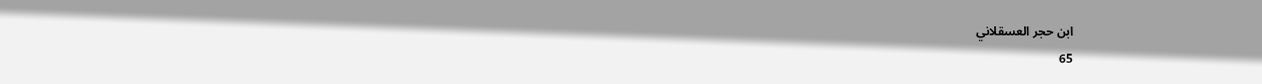ابن حجر العسقلاني
65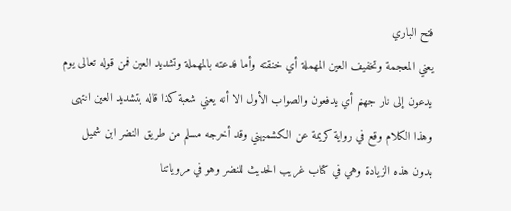فتح الباري
يعني المعجمة وتخفيف العين المهملة أي خنقته وأما فدعته بالمهملة وتشديد العين فمن قوله تعالى يوم يدعون إلى نار جهنم أي يدفعون والصواب الأول الا أنه يعني شعبة كذا قاله بتشديد العين انتهى وهذا الكلام وقع في رواية كريمة عن الكشميهني وقد أخرجه مسلم من طريق النضر ابن شميل بدون هذه الزيادة وهي في كتاب غريب الحديث للنضر وهو في مروياتنا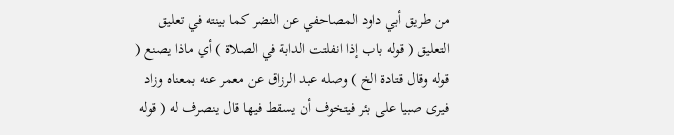من طريق أبي داود المصاحفي عن النضر كما بينته في تعليق التعليق ( قوله باب إذا انفلتت الدابة في الصلاة ) أي ماذا يصنع ( قوله وقال قتادة الخ ) وصله عبد الرزاق عن معمر عنه بمعناه وزاد فيرى صبيا على بئر فيتخوف أن يسقط فيها قال ينصرف له ( قوله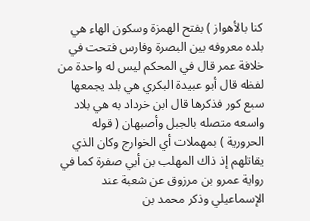كنا بالأهواز ) بفتح الهمزة وسكون الهاء هي بلده معروفه بين البصرة وفارس فتحت في خلافة عمر قال في المحكم ليس له واحدة من لفظه قال أبو عبيدة البكري هي بلد يجمعها سبع كور فذكرها قال ابن خرداد به هي بلاد واسعه متصله بالجبل وأصبهان ( قوله الحرورية ) بمهملات أي الخوارج وكان الذي يقاتلهم إذ ذاك المهلب بن أبي صفرة كما في رواية عمرو بن مرزوق عن شعبة عند الإسماعيلي وذكر محمد بن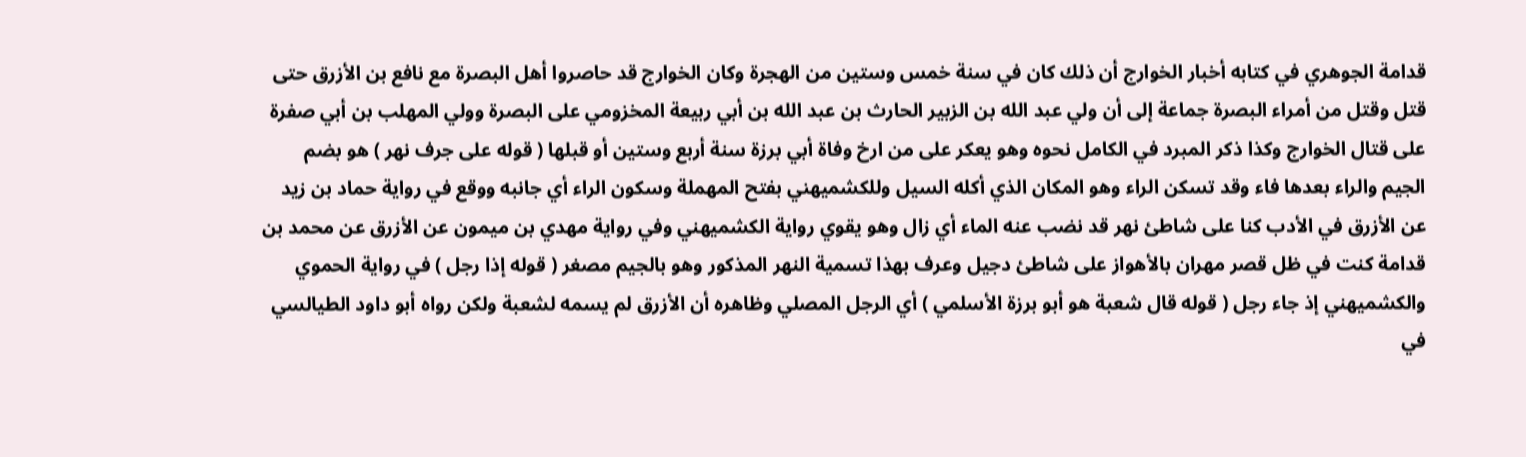قدامة الجوهري في كتابه أخبار الخوارج أن ذلك كان في سنة خمس وستين من الهجرة وكان الخوارج قد حاصروا أهل البصرة مع نافع بن الأزرق حتى قتل وقتل من أمراء البصرة جماعة إلى أن ولي عبد الله بن الزبير الحارث بن عبد الله بن أبي ربيعة المخزومي على البصرة وولي المهلب بن أبي صفرة على قتال الخوارج وكذا ذكر المبرد في الكامل نحوه وهو يعكر على من ارخ وفاة أبي برزة سنة أربع وستين أو قبلها ( قوله على جرف نهر ) هو بضم الجيم والراء بعدها فاء وقد تسكن الراء وهو المكان الذي أكله السيل وللكشميهني بفتح المهملة وسكون الراء أي جانبه ووقع في رواية حماد بن زيد عن الأزرق في الأدب كنا على شاطئ نهر قد نضب عنه الماء أي زال وهو يقوي رواية الكشميهني وفي رواية مهدي بن ميمون عن الأزرق عن محمد بن قدامة كنت في ظل قصر مهران بالأهواز على شاطئ دجيل وعرف بهذا تسمية النهر المذكور وهو بالجيم مصغر ( قوله إذا رجل ) في رواية الحموي والكشميهني إذ جاء رجل ( قوله قال شعبة هو أبو برزة الأسلمي ) أي الرجل المصلي وظاهره أن الأزرق لم يسمه لشعبة ولكن رواه أبو داود الطيالسي في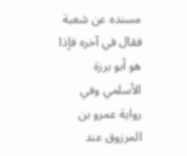مسنده عن شعبة فقال في آخره فإذا هو أبو برزة الأسلمي وفي رواية عمرو بن المرزوق عند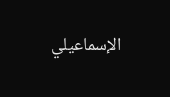الإسماعيلي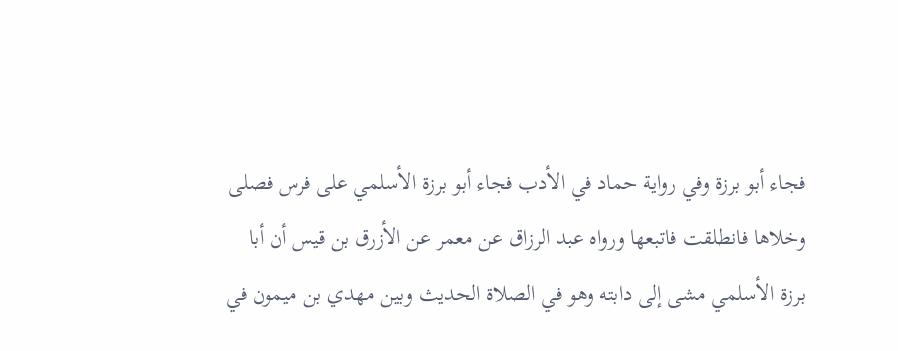فجاء أبو برزة وفي رواية حماد في الأدب فجاء أبو برزة الأسلمي على فرس فصلى وخلاها فانطلقت فاتبعها ورواه عبد الرزاق عن معمر عن الأزرق بن قيس أن أبا برزة الأسلمي مشى إلى دابته وهو في الصلاة الحديث وبين مهدي بن ميمون في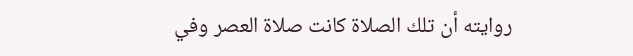روايته أن تلك الصلاة كانت صلاة العصر وفي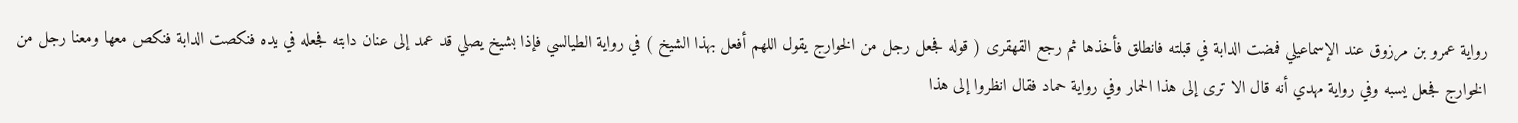رواية عمرو بن مرزوق عند الإسماعيلي فمضت الدابة في قبلته فانطلق فأخذها ثم رجع القهقرى ( قوله فجعل رجل من الخوارج يقول اللهم أفعل بهذا الشيخ ) في رواية الطيالسي فإذا بشيخ يصلي قد عمد إلى عنان دابته فجعله في يده فنكصت الدابة فنكص معها ومعنا رجل من الخوارج فجعل يسبه وفي رواية مهدي أنه قال الا ترى إلى هذا الحمار وفي رواية حماد فقال انظروا إلى هذا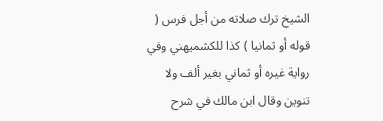الشيخ ترك صلاته من أجل فرس ( قوله أو ثمانيا ) كذا للكشميهني وفي رواية غيره أو ثماني بغير ألف ولا تنوين وقال ابن مالك في شرح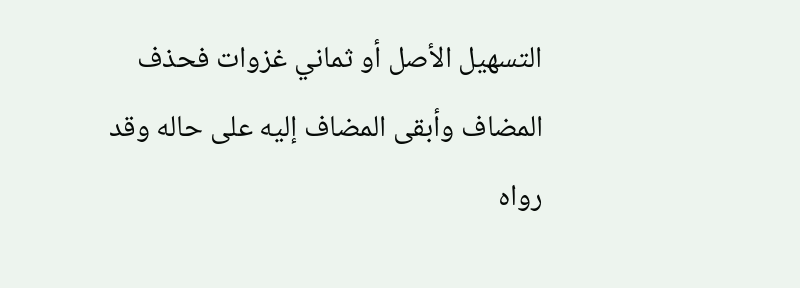التسهيل الأصل أو ثماني غزوات فحذف المضاف وأبقى المضاف إليه على حاله وقد رواه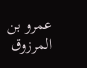عمرو بن المرزوق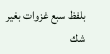بلفظ سبع غزوات بغير شك